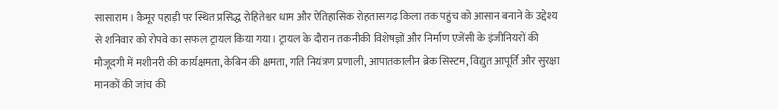सासाराम। कैमूर पहाड़ी पर स्थित प्रसिद्ध रोहितेश्वर धाम और ऐतिहासिक रोहतासगढ़ किला तक पहुंच को आसान बनाने के उद्देश्य से शनिवार को रोपवे का सफल ट्रायल किया गया। ट्रायल के दौरान तकनीकी विशेषज्ञों और निर्माण एजेंसी के इंजीनियरों की मौजूदगी में मशीनरी की कार्यक्षमता, केबिन की क्षमता, गति नियंत्रण प्रणाली, आपातकालीन ब्रेक सिस्टम, विद्युत आपूर्ति और सुरक्षा मानकों की जांच की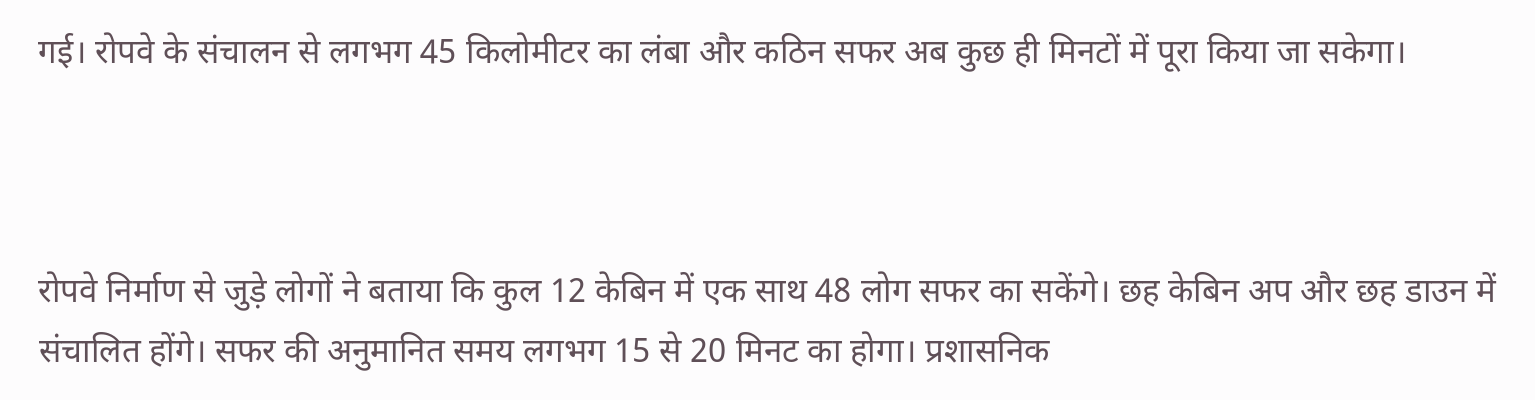गई। रोपवे के संचालन से लगभग 45 किलोमीटर का लंबा और कठिन सफर अब कुछ ही मिनटों में पूरा किया जा सकेगा।



रोपवे निर्माण से जुड़े लोगों ने बताया कि कुल 12 केबिन में एक साथ 48 लोग सफर का सकेंगे। छह केबिन अप और छह डाउन में संचालित होंगे। सफर की अनुमानित समय लगभग 15 से 20 मिनट का होगा। प्रशासनिक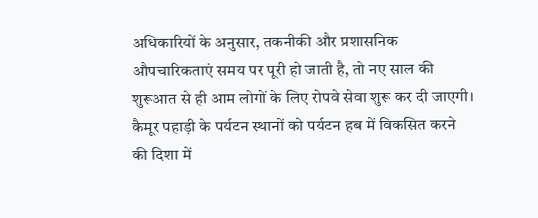अधिकारियों के अनुसार, तकनीकी और प्रशासनिक औपचारिकताएं समय पर पूरी हो जाती है, तो नए साल की शुरूआत से ही आम लोगों के लिए रोपवे सेवा शुरू कर दी जाएगी।
कैमूर पहाड़ी के पर्यटन स्थानों को पर्यटन हब में विकसित करने की दिशा में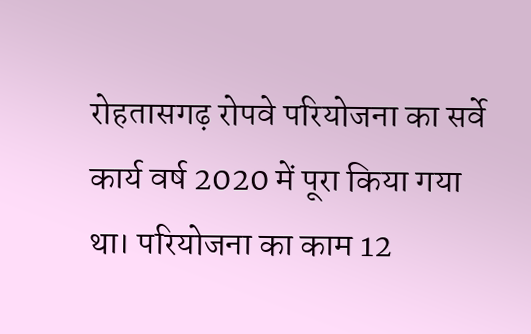रोहतासगढ़ रोपवे परियोजना का सर्वे कार्य वर्ष 2020 में पूरा किया गया था। परियोजना का काम 12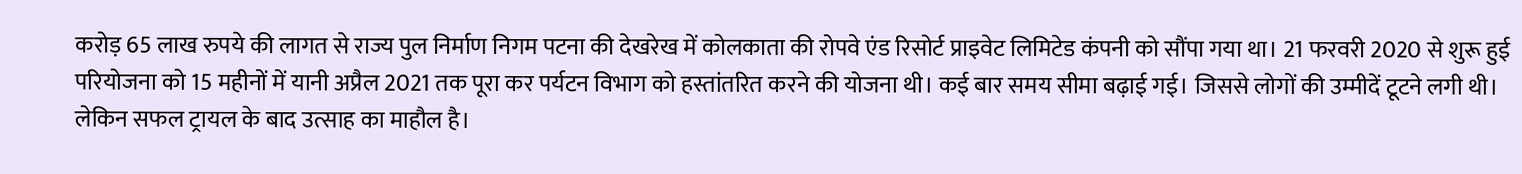करोड़ 65 लाख रुपये की लागत से राज्य पुल निर्माण निगम पटना की देखरेख में कोलकाता की रोपवे एंड रिसोर्ट प्राइवेट लिमिटेड कंपनी को सौंपा गया था। 21 फरवरी 2020 से शुरू हुई परियोजना को 15 महीनों में यानी अप्रैल 2021 तक पूरा कर पर्यटन विभाग को हस्तांतरित करने की योजना थी। कई बार समय सीमा बढ़ाई गई। जिससे लोगों की उम्मीदें टूटने लगी थी। लेकिन सफल ट्रायल के बाद उत्साह का माहौल है।